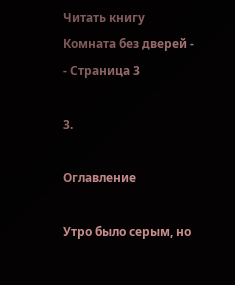Читать книгу Комната без дверей - - Страница 3

3.

Оглавление

Утро было серым, но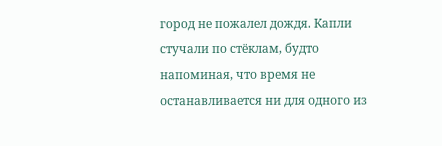город не пожалел дождя. Капли стучали по стёклам, будто напоминая, что время не останавливается ни для одного из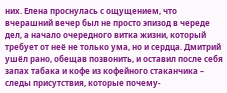них. Елена проснулась с ощущением, что вчерашний вечер был не просто эпизод в череде дел, а начало очередного витка жизни, который требует от неё не только ума, но и сердца. Дмитрий ушёл рано, обещав позвонить, и оставил после себя запах табака и кофе из кофейного стаканчика – следы присутствия, которые почему-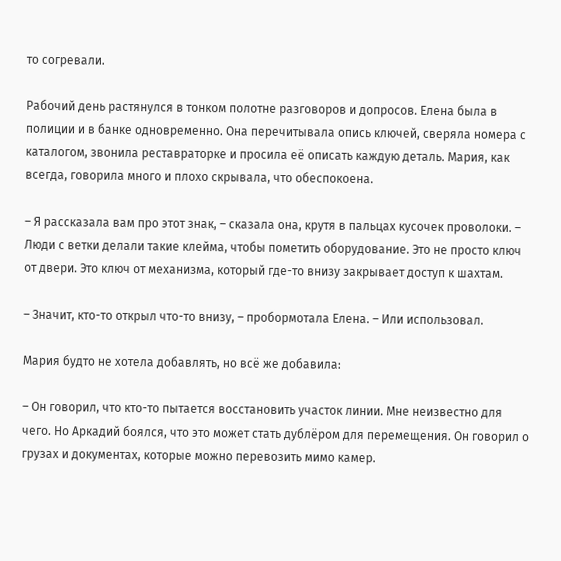то согревали.

Рабочий день растянулся в тонком полотне разговоров и допросов. Елена была в полиции и в банке одновременно. Она перечитывала опись ключей, сверяла номера с каталогом, звонила реставраторке и просила её описать каждую деталь. Мария, как всегда, говорила много и плохо скрывала, что обеспокоена.

– Я рассказала вам про этот знак, – сказала она, крутя в пальцах кусочек проволоки. – Люди с ветки делали такие клейма, чтобы пометить оборудование. Это не просто ключ от двери. Это ключ от механизма, который где-то внизу закрывает доступ к шахтам.

– Значит, кто-то открыл что-то внизу, – пробормотала Елена. – Или использовал.

Мария будто не хотела добавлять, но всё же добавила:

– Он говорил, что кто-то пытается восстановить участок линии. Мне неизвестно для чего. Но Аркадий боялся, что это может стать дублёром для перемещения. Он говорил о грузах и документах, которые можно перевозить мимо камер.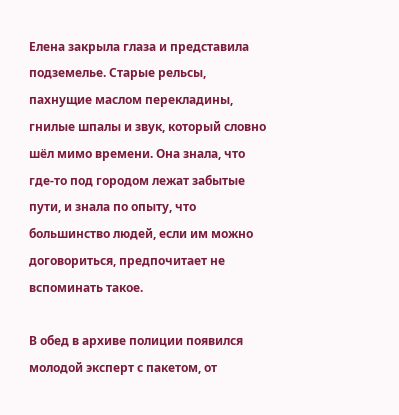Елена закрыла глаза и представила подземелье. Старые рельсы, пахнущие маслом перекладины, гнилые шпалы и звук, который словно шёл мимо времени. Она знала, что где-то под городом лежат забытые пути, и знала по опыту, что большинство людей, если им можно договориться, предпочитает не вспоминать такое.

В обед в архиве полиции появился молодой эксперт с пакетом, от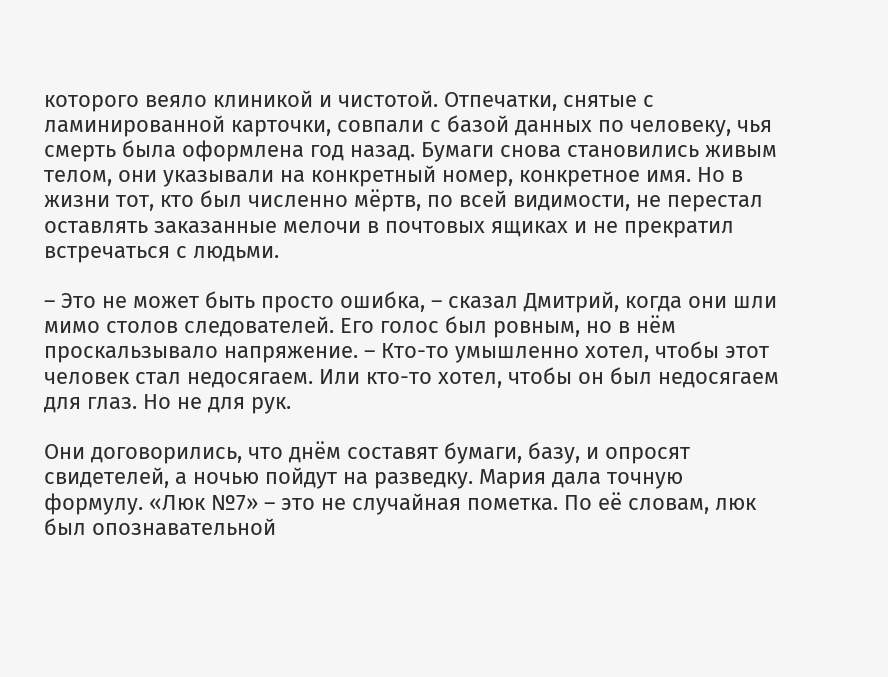которого веяло клиникой и чистотой. Отпечатки, снятые с ламинированной карточки, совпали с базой данных по человеку, чья смерть была оформлена год назад. Бумаги снова становились живым телом, они указывали на конкретный номер, конкретное имя. Но в жизни тот, кто был численно мёртв, по всей видимости, не перестал оставлять заказанные мелочи в почтовых ящиках и не прекратил встречаться с людьми.

– Это не может быть просто ошибка, – сказал Дмитрий, когда они шли мимо столов следователей. Его голос был ровным, но в нём проскальзывало напряжение. – Кто-то умышленно хотел, чтобы этот человек стал недосягаем. Или кто-то хотел, чтобы он был недосягаем для глаз. Но не для рук.

Они договорились, что днём составят бумаги, базу, и опросят свидетелей, а ночью пойдут на разведку. Мария дала точную формулу. «Люк №7» – это не случайная пометка. По её словам, люк был опознавательной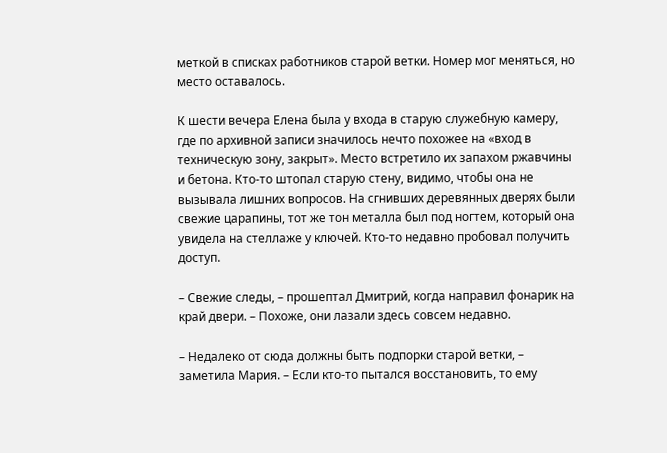меткой в списках работников старой ветки. Номер мог меняться, но место оставалось.

К шести вечера Елена была у входа в старую служебную камеру, где по архивной записи значилось нечто похожее на «вход в техническую зону, закрыт». Место встретило их запахом ржавчины и бетона. Кто-то штопал старую стену, видимо, чтобы она не вызывала лишних вопросов. На сгнивших деревянных дверях были свежие царапины, тот же тон металла был под ногтем, который она увидела на стеллаже у ключей. Кто-то недавно пробовал получить доступ.

– Свежие следы, – прошептал Дмитрий, когда направил фонарик на край двери. – Похоже, они лазали здесь совсем недавно.

– Недалеко от сюда должны быть подпорки старой ветки, – заметила Мария. – Если кто-то пытался восстановить, то ему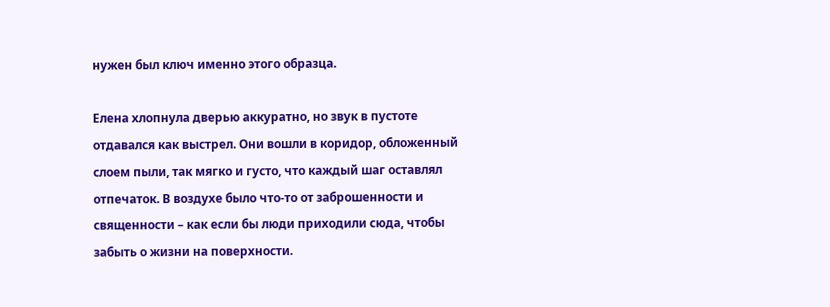нужен был ключ именно этого образца.

Елена хлопнула дверью аккуратно, но звук в пустоте отдавался как выстрел. Они вошли в коридор, обложенный слоем пыли, так мягко и густо, что каждый шаг оставлял отпечаток. В воздухе было что-то от заброшенности и священности – как если бы люди приходили сюда, чтобы забыть о жизни на поверхности.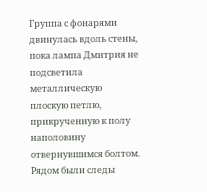Группа с фонарями двинулась вдоль стены, пока лампа Дмитрия не подсветила металлическую плоскую петлю, прикрученную к полу наполовину отвернувшимся болтом. Рядом были следы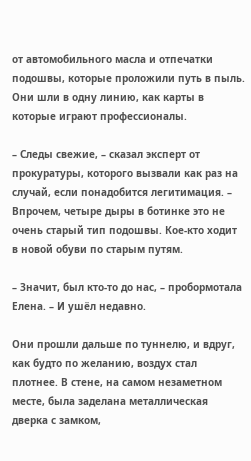от автомобильного масла и отпечатки подошвы, которые проложили путь в пыль. Они шли в одну линию, как карты в которые играют профессионалы.

– Следы свежие, – сказал эксперт от прокуратуры, которого вызвали как раз на случай, если понадобится легитимация. – Впрочем, четыре дыры в ботинке это не очень старый тип подошвы. Кое-кто ходит в новой обуви по старым путям.

– Значит, был кто-то до нас, – пробормотала Елена. – И ушёл недавно.

Они прошли дальше по туннелю, и вдруг, как будто по желанию, воздух стал плотнее. В стене, на самом незаметном месте, была заделана металлическая дверка с замком,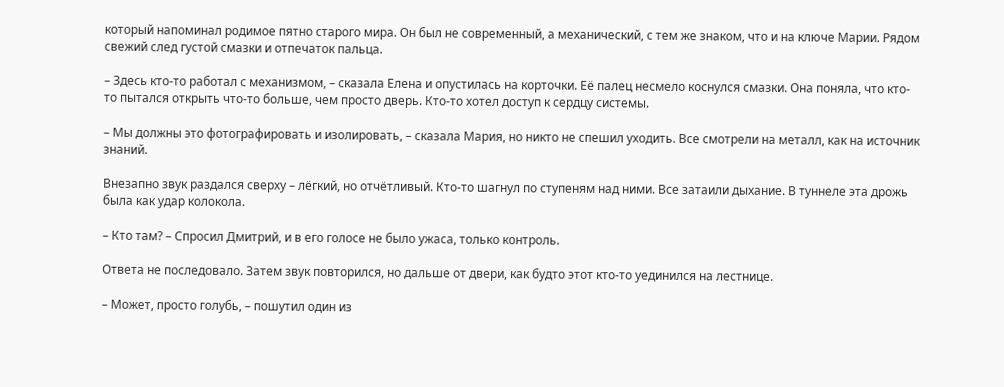который напоминал родимое пятно старого мира. Он был не современный, а механический, с тем же знаком, что и на ключе Марии. Рядом свежий след густой смазки и отпечаток пальца.

– Здесь кто-то работал с механизмом, – сказала Елена и опустилась на корточки. Её палец несмело коснулся смазки. Она поняла, что кто-то пытался открыть что-то больше, чем просто дверь. Кто-то хотел доступ к сердцу системы.

– Мы должны это фотографировать и изолировать, – сказала Мария, но никто не спешил уходить. Все смотрели на металл, как на источник знаний.

Внезапно звук раздался сверху – лёгкий, но отчётливый. Кто-то шагнул по ступеням над ними. Все затаили дыхание. В туннеле эта дрожь была как удар колокола.

– Кто там? – Спросил Дмитрий, и в его голосе не было ужаса, только контроль.

Ответа не последовало. Затем звук повторился, но дальше от двери, как будто этот кто-то уединился на лестнице.

– Может, просто голубь, – пошутил один из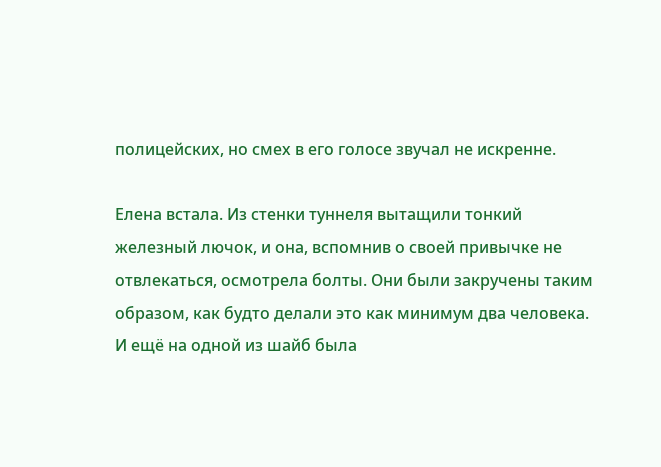полицейских, но смех в его голосе звучал не искренне.

Елена встала. Из стенки туннеля вытащили тонкий железный лючок, и она, вспомнив о своей привычке не отвлекаться, осмотрела болты. Они были закручены таким образом, как будто делали это как минимум два человека. И ещё на одной из шайб была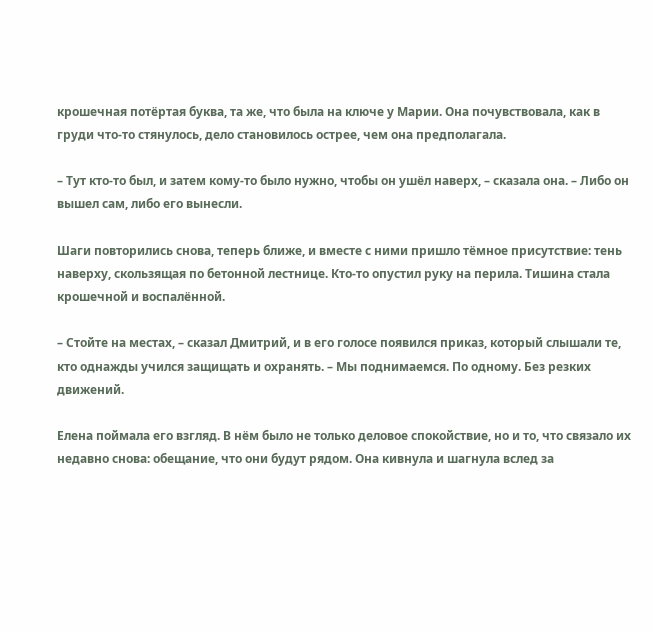крошечная потёртая буква, та же, что была на ключе у Марии. Она почувствовала, как в груди что-то стянулось, дело становилось острее, чем она предполагала.

– Тут кто-то был, и затем кому-то было нужно, чтобы он ушёл наверх, – сказала она. – Либо он вышел сам, либо его вынесли.

Шаги повторились снова, теперь ближе, и вместе с ними пришло тёмное присутствие: тень наверху, скользящая по бетонной лестнице. Кто-то опустил руку на перила. Тишина стала крошечной и воспалённой.

– Стойте на местах, – сказал Дмитрий, и в его голосе появился приказ, который слышали те, кто однажды учился защищать и охранять. – Мы поднимаемся. По одному. Без резких движений.

Елена поймала его взгляд. В нём было не только деловое спокойствие, но и то, что связало их недавно снова: обещание, что они будут рядом. Она кивнула и шагнула вслед за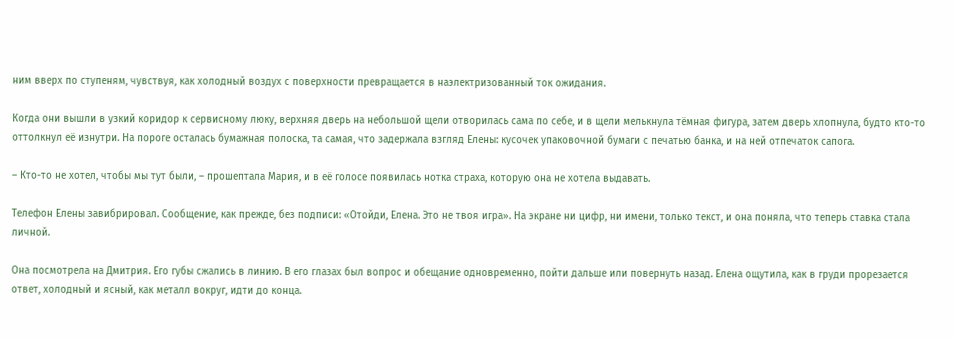ним вверх по ступеням, чувствуя, как холодный воздух с поверхности превращается в наэлектризованный ток ожидания.

Когда они вышли в узкий коридор к сервисному люку, верхняя дверь на небольшой щели отворилась сама по себе, и в щели мелькнула тёмная фигура, затем дверь хлопнула, будто кто-то оттолкнул её изнутри. На пороге осталась бумажная полоска, та самая, что задержала взгляд Елены: кусочек упаковочной бумаги с печатью банка, и на ней отпечаток сапога.

– Кто-то не хотел, чтобы мы тут были, – прошептала Мария, и в её голосе появилась нотка страха, которую она не хотела выдавать.

Телефон Елены завибрировал. Сообщение, как прежде, без подписи: «Отойди, Елена. Это не твоя игра». На экране ни цифр, ни имени, только текст, и она поняла, что теперь ставка стала личной.

Она посмотрела на Дмитрия. Его губы сжались в линию. В его глазах был вопрос и обещание одновременно, пойти дальше или повернуть назад. Елена ощутила, как в груди прорезается ответ, холодный и ясный, как металл вокруг, идти до конца.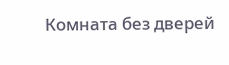Комната без дверей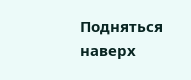Подняться наверх